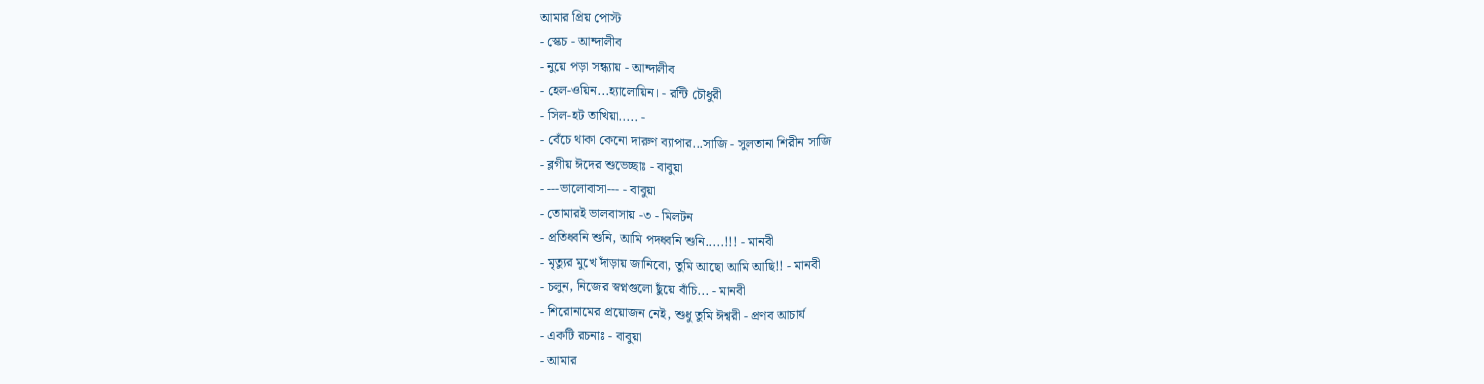আমার প্রিয় পোস্ট
- স্কেচ - আন্দালীব
- নুয়ে পড়া সন্ধ্যায় - আন্দালীব
- হেল-ওয়িন...হ্যালোয়িন। - রন্টি চৌধুরী
- সিল-হট তাখিয়া..... -
- বেঁচে থাকা কেনো দারুণ ব্যাপার...সাজি - সুলতানা শিরীন সাজি
- ব্লগীয় ঈদের শুভেচ্ছাঃ - বাবুয়া
- ---ভালোবাসা--- - বাবুয়া
- তোমারই ভালবাসায় -৩ - মিলটন
- প্রতিধ্বনি শুনি, আমি পদধ্বনি শুনি.....!!! - মানবী
- মৃত্যুর মুখে দাঁড়ায় জানিবো, তুমি আছো আমি আছি!! - মানবী
- চলুন, নিজের স্বপ্নগুলো ছুঁয়ে বাঁচি... - মানবী
- শিরোনামের প্রয়োজন নেই, শুধু তুমি ঈশ্বরী - প্রণব আচার্য
- একটি রচনাঃ - বাবুয়া
- আমার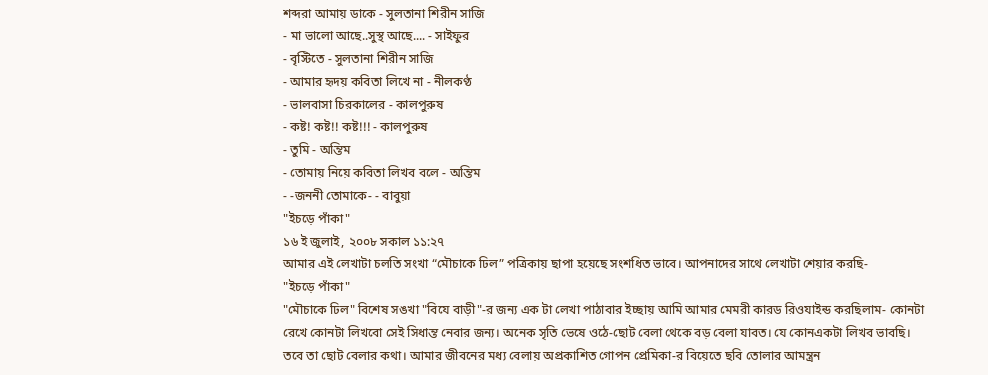শব্দরা আমায় ডাকে - সুলতানা শিরীন সাজি
- মা ভালো আছে..সুস্থ আছে.... - সাইফুর
- বৃস্টিতে - সুলতানা শিরীন সাজি
- আমার হৃদয় কবিতা লিখে না - নীলকণ্ঠ
- ভালবাসা চিরকালের - কালপুরুষ
- কষ্ট! কষ্ট!! কষ্ট!!! - কালপুরুষ
- তুমি - অন্তিম
- তোমায় নিয়ে কবিতা লিখব বলে - অন্তিম
- -জননী তোমাকে- - বাবুয়া
"ইচড়ে পাঁকা"
১৬ ই জুলাই, ২০০৮ সকাল ১১:২৭
আমার এই লেখাটা চলতি সংখা “মৌচাকে ঢিল” পত্রিকায় ছাপা হয়েছে সংশধিত ভাবে। আপনাদের সাথে লেখাটা শেয়ার করছি-
"ইচড়ে পাঁকা"
"মৌচাকে ঢিল" বিশেষ সঙখা "বিযে বাড়ী"-র জন্য এক টা লেখা পাঠাবার ইচ্ছায় আমি আমার মেমরী কারড রিওযাইন্ড করছিলাম- কোনটা রেখে কোনটা লিখবো সেই সিধান্ত নেবার জন্য। অনেক সৃতি ভেষে ওঠে-ছোট বেলা থেকে বড় বেলা যাবত। যে কোনএকটা লিখব ভাবছি। তবে তা ছোট বেলার কথা। আমার জীবনের মধ্য বেলায় অপ্রকাশিত গোপন প্রেমিকা-র বিয়েতে ছবি তোলার আমন্ত্রন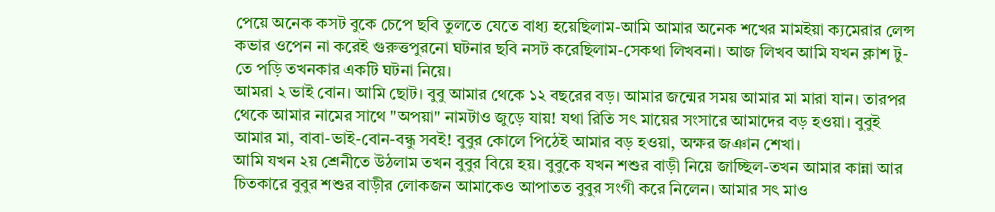পেয়ে অনেক কসট বুকে চেপে ছবি তুলতে যেতে বাধ্য হয়েছিলাম-আমি আমার অনেক শখের মামইয়া ক্যমেরার লেন্স কভার ওপেন না করেই গুরুত্তপুরনো ঘটনার ছবি নসট করেছিলাম-সেকথা লিখবনা। আজ লিখব আমি যখন ক্লাশ টু-তে পড়ি তখনকার একটি ঘটনা নিয়ে।
আমরা ২ ভাই বোন। আমি ছোট। বুবু আমার থেকে ১২ বছরের বড়। আমার জন্মের সময় আমার মা মারা যান। তারপর থেকে আমার নামের সাথে "অপয়া" নামটাও জুড়ে যায়! যথা রিতি সৎ মায়ের সংসারে আমাদের বড় হওয়া। বুবুই আমার মা, বাবা-ভাই-বোন-বন্ধু সবই! বুবুর কোলে পিঠেই আমার বড় হওয়া, অক্ষর জঞান শেখা।
আমি যখন ২য় শ্রেনীতে উঠলাম তখন বুবুর বিয়ে হয়। বুবুকে যখন শশুর বাড়ী নিয়ে জাচ্ছিল-তখন আমার কান্না আর চিতকারে বুবুর শশুর বাড়ীর লোকজন আমাকেও আপাতত বুবুর সংগী করে নিলেন। আমার সৎ মাও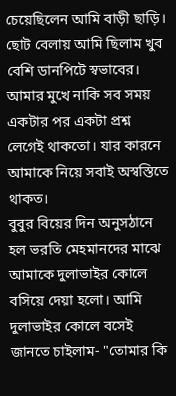চেয়েছিলেন আমি বাড়ী ছাড়ি। ছোট বেলায় আমি ছিলাম খুব বেশি ডানপিটে স্বভাবের। আমার মুখে নাকি সব সময় একটার পর একটা প্রশ্ন লেগেই থাকতো। যার কারনে আমাকে নিয়ে সবাই অস্বস্তিতে থাকত।
বুবুর বিয়ের দিন অনুসঠানে হল ভরতি মেহমানদের মাঝে আমাকে দুলাভাইর কোলে বসিয়ে দেয়া হলো। আমি দুলাভাইর কোলে বসেই জানতে চাইলাম- "তোমার কি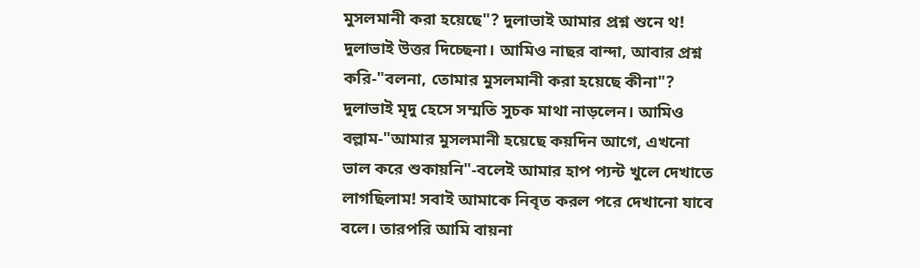মুসলমানী করা হয়েছে"? দুলাভাই আমার প্রশ্ন শুনে থ! দুলাভাই উত্তর দিচ্ছেনা। আমিও নাছর বান্দা, আবার প্রশ্ন করি-"বলনা, তোমার মুসলমানী করা হয়েছে কীনা"? দুলাভাই মৃদু হেসে সম্মতি সুচক মাথা নাড়লেন। আমিও বল্লাম-"আমার মুসলমানী হয়েছে কয়দিন আগে, এখনো ভাল করে শুকায়নি"-বলেই আমার হাপ প্যন্ট খুলে দেখাতে লাগছিলাম! সবাই আমাকে নিবৃত করল পরে দেখানো যাবে বলে। তারপরি আমি বায়না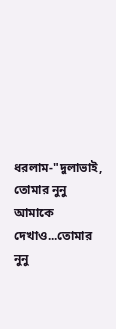ধরলাম-"দুলাভাই, তোমার নুনু আমাকে দেখাও...তোমার নুনু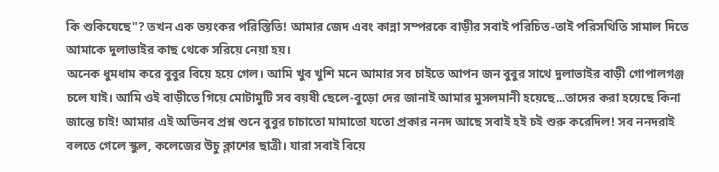কি শুকিযেছে"? তখন এক ভয়ংকর পরিস্তিতি! আমার জেদ এবং কান্না সম্পরকে বাড়ীর সবাই পরিচিত-তাই পরিসথিতি সামাল দিতে আমাকে দুলাভাইর কাছ থেকে সরিয়ে নেয়া হয়।
অনেক ধুমধাম করে বুবুর বিয়ে হয়ে গেল। আমি খুব খুশি মনে আমার সব চাইতে আপন জন বুবুর সাথে দুলাভাইর বাড়ী গোপালগঞ্জ চলে যাই। আমি ওই বাড়ীতে গিয়ে মোটামুটি সব বয়ষী ছেলে-বুড়ো দের জানাই আমার মুসলমানী হয়েছে...তাদের করা হয়েছে কিনা জান্তে চাই! আমার এই অভিনব প্রশ্ন শুনে বুবুর চাচাতো মামাতো যতো প্রকার ননদ আছে সবাই হই চই শুরু করেদিল! সব ননদরাই বলতে গেলে স্কুল, কলেজের উচু ক্লাশের ছাত্রী। যারা সবাই বিয়ে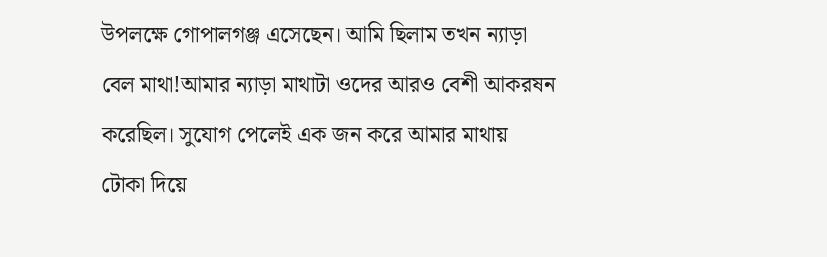উপলক্ষে গোপালগঞ্জ এসেছেন। আমি ছিলাম তখন ন্যাড়া বেল মাথা!আমার ন্যাড়া মাথাটা ওদের আরও বেশী আকরষন করেছিল। সুযোগ পেলেই এক জন করে আমার মাথায় টোকা দিয়ে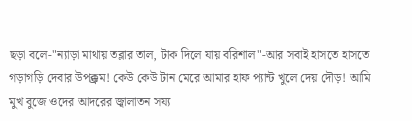ছড়া বলে-"ন্যাড়া মাথায় তব্লার তাল, টাক দিলে যায় বরিশাল"-আর সবাই হাসতে হাসতে গড়াগড়ি দেবার উপক্ক্রম! কেউ কেউ টান মেরে আমার হাফ প্যান্ট খুলে দেয় দৌড়! আমি মুখ বুজে ওদের আদরের জ্বালাতন সয্য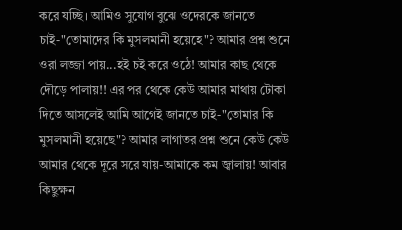করে যচ্ছি। আমিও সুযোগ বুঝে ওদেরকে জানতে চাই-"তোমাদের কি মুসলমানী হয়েহে"? আমার প্রশ্ন শুনে ওরা লজ্জা পায়...হই চই করে ওঠে! আমার কাছ থেকে দৌড়ে পালায়!! এর পর থেকে কেউ আমার মাথায় টোকা দিতে আসলেই আমি আগেই জানতে চাই-"তোমার কি মুসলমানী হয়েছে"? আমার লাগাতর প্রশ্ন শুনে কেউ কেউ আমার থেকে দূরে সরে যায়-আমাকে কম জ্বালায়! আবার কিছুক্ষন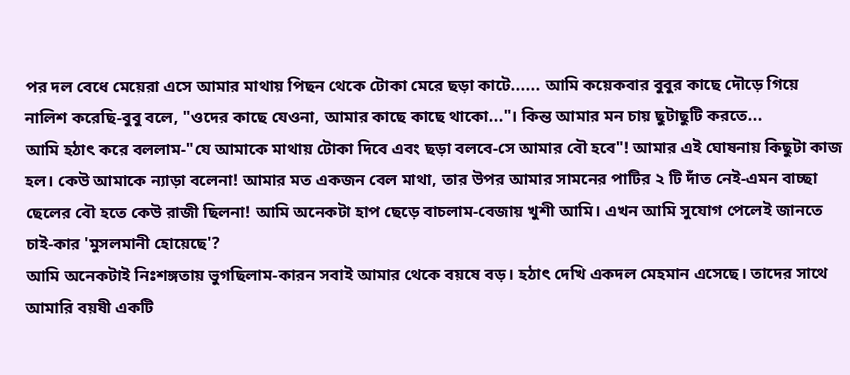পর দল বেধে মেয়েরা এসে আমার মাথায় পিছন থেকে টোকা মেরে ছড়া কাটে...... আমি কয়েকবার বুবুর কাছে দৌড়ে গিয়ে নালিশ করেছি-বুবু বলে, "ওদের কাছে যেওনা, আমার কাছে কাছে থাকো..."। কিন্ত আমার মন চায় ছুটাছুটি করতে...
আমি হঠাৎ করে বললাম-"যে আমাকে মাথায় টোকা দিবে এবং ছড়া বলবে-সে আমার বৌ হবে"! আমার এই ঘোষনায় কিছুটা কাজ হল। কেউ আমাকে ন্যাড়া বলেনা! আমার মত একজন বেল মাথা, তার উপর আমার সামনের পাটির ২ টি দাঁত নেই-এমন বাচ্ছা ছেলের বৌ হতে কেউ রাজী ছিলনা! আমি অনেকটা হাপ ছেড়ে বাচলাম-বেজায় খুশী আমি। এখন আমি সুযোগ পেলেই জানতে চাই-কার 'মুসলমানী হোয়েছে'?
আমি অনেকটাই নিঃশঙ্গতায় ভুগছিলাম-কারন সবাই আমার থেকে বয়ষে বড়। হঠাৎ দেখি একদল মেহমান এসেছে। তাদের সাথে আমারি বয়ষী একটি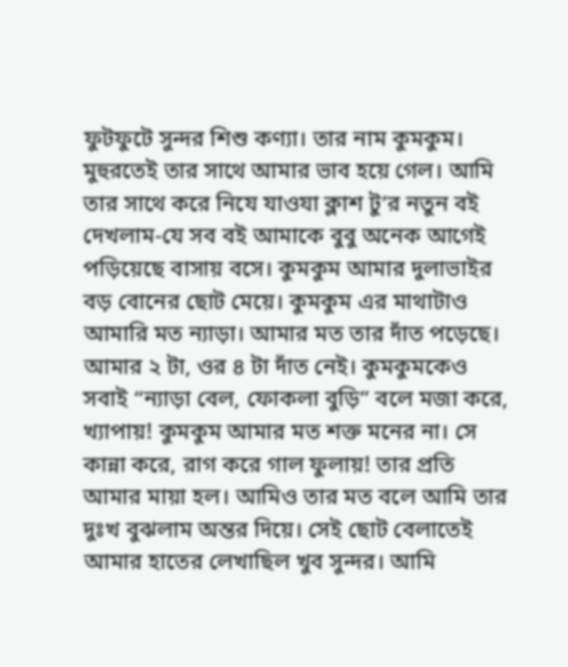ফুটফুটে সুন্দর শিশু কণ্যা। তার নাম কুমকুম। মুহুরতেই তার সাথে আমার ভাব হয়ে গেল। আমি তার সাথে করে নিযে যাওযা ক্লাশ টু’র নতুন বই দেখলাম-যে সব বই আমাকে বুবু অনেক আগেই পড়িয়েছে বাসায় বসে। কুমকুম আমার দুলাভাইর বড় বোনের ছোট মেয়ে। কুমকুম এর মাথাটাও আমারি মত ন্যাড়া। আমার মত তার দাঁত পড়েছে। আমার ২ টা, ওর ৪ টা দাঁত নেই। কুমকুমকেও সবাই “ন্যাড়া বেল, ফোকলা বুড়ি” বলে মজা করে, খ্যাপায়! কুমকুম আমার মত শক্ত মনের না। সে কান্না করে, রাগ করে গাল ফুলায়! তার প্রতি আমার মায়া হল। আমিও তার মত বলে আমি তার দুঃখ বুঝলাম অন্তর দিয়ে। সেই ছোট বেলাতেই আমার হাতের লেখাছিল খুব সুন্দর। আমি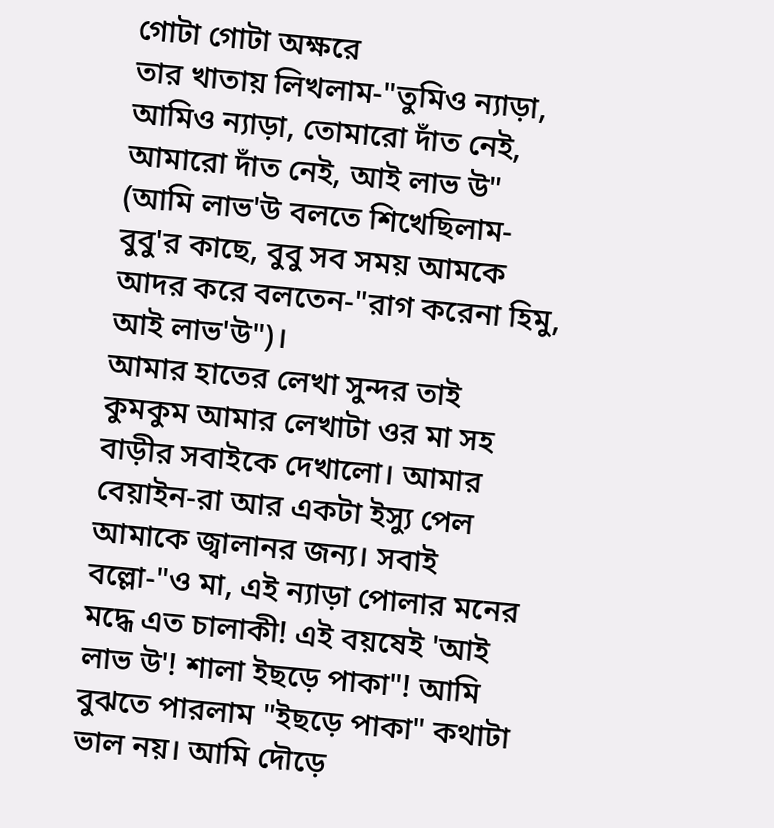গোটা গোটা অক্ষরে
তার খাতায় লিখলাম-"তুমিও ন্যাড়া, আমিও ন্যাড়া, তোমারো দাঁত নেই, আমারো দাঁত নেই, আই লাভ উ" (আমি লাভ'উ বলতে শিখেছিলাম-বুবু'র কাছে, বুবু সব সময় আমকে আদর করে বলতেন-"রাগ করেনা হিমু, আই লাভ'উ")।
আমার হাতের লেখা সুন্দর তাই কুমকুম আমার লেখাটা ওর মা সহ বাড়ীর সবাইকে দেখালো। আমার বেয়াইন-রা আর একটা ইস্যু পেল আমাকে জ্বালানর জন্য। সবাই বল্লো-"ও মা, এই ন্যাড়া পোলার মনের মদ্ধে এত চালাকী! এই বয়ষেই 'আই লাভ উ'! শালা ইছড়ে পাকা"! আমি বুঝতে পারলাম "ইছড়ে পাকা" কথাটা ভাল নয়। আমি দৌড়ে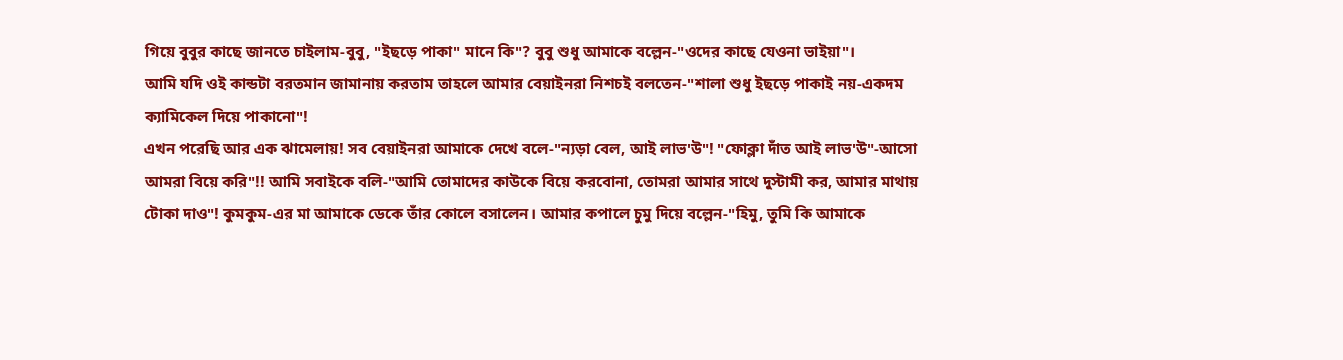গিয়ে বুবুর কাছে জানতে চাইলাম-বুবু, "ইছড়ে পাকা" মানে কি"? বুবু শুধু আমাকে বল্লেন-"ওদের কাছে যেওনা ভাইয়া"।
আমি যদি ওই কান্ডটা বরতমান জামানায় করতাম তাহলে আমার বেয়াইনরা নিশচই বলতেন-"শালা শুধু ইছড়ে পাকাই নয়-একদম ক্যামিকেল দিয়ে পাকানো"!
এখন পরেছি আর এক ঝামেলায়! সব বেয়াইনরা আমাকে দেখে বলে-"ন্যড়া বেল, আই লাভ'উ"! "ফোক্লা দাঁত আই লাভ'উ"-আসো আমরা বিয়ে করি"!! আমি সবাইকে বলি-"আমি তোমাদের কাউকে বিয়ে করবোনা, তোমরা আমার সাথে দুস্টামী কর, আমার মাথায় টোকা দাও"! কুমকুম-এর মা আমাকে ডেকে তাঁর কোলে বসালেন। আমার কপালে চুমু দিয়ে বল্লেন-"হিমু, তুমি কি আমাকে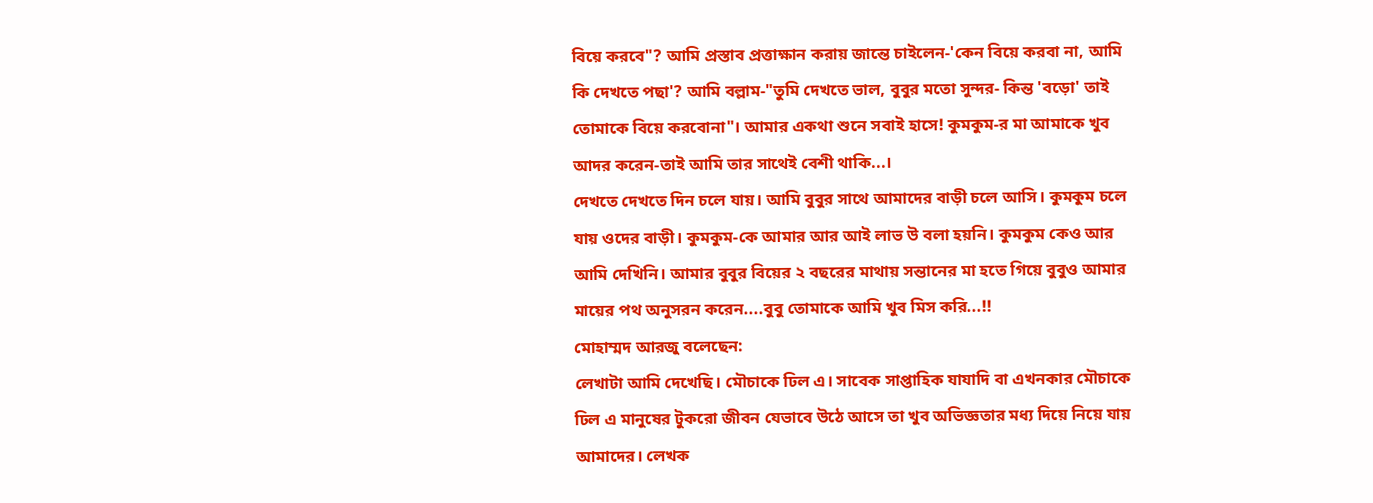বিয়ে করবে"? আমি প্রস্তাব প্রত্তাক্ষান করায় জান্তে চাইলেন-'কেন বিয়ে করবা না, আমি কি দেখতে পছা'? আমি বল্লাম-"তুমি দেখতে ভাল, বুবুর মতো সুন্দর- কিন্ত 'বড়ো' তাই তোমাকে বিয়ে করবোনা"। আমার একথা শুনে সবাই হাসে! কুমকুম-র মা আমাকে খুব আদর করেন-তাই আমি তার সাথেই বেশী থাকি...।
দেখতে দেখতে দিন চলে যায়। আমি বুবুর সাথে আমাদের বাড়ী চলে আসি। কুমকুম চলে যায় ওদের বাড়ী। কুমকুম-কে আমার আর আই লাভ উ বলা হয়নি। কুমকুম কেও আর আমি দেখিনি। আমার বুবুর বিয়ের ২ বছরের মাথায় সন্তানের মা হতে গিয়ে বুবুও আমার মায়ের পথ অনুসরন করেন....বুবু তোমাকে আমি খুব মিস করি...!!
মোহাম্মদ আরজু বলেছেন:
লেখাটা আমি দেখেছি। মৌচাকে ঢিল এ। সাবেক সাপ্তাহিক যাযাদি বা এখনকার মৌচাকে ঢিল এ মানুষের টুকরো জীবন যেভাবে উঠে আসে তা খুব অভিজ্ঞতার মধ্য দিয়ে নিয়ে যায় আমাদের। লেখক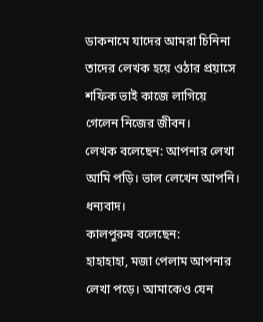ডাকনামে যাদের আমরা চিনিনা তাদের লেখক হয়ে ওঠার প্রয়াসে শফিক ভাই কাজে লাগিয়ে গেলেন নিজের জীবন।
লেখক বলেছেন: আপনার লেখা আমি পড়ি। ভাল লেখেন আপনি। ধন্যবাদ।
কালপুরুষ বলেছেন:
হাহাহাহা, মজা পেলাম আপনার লেখা পড়ে। আমাকেও যেন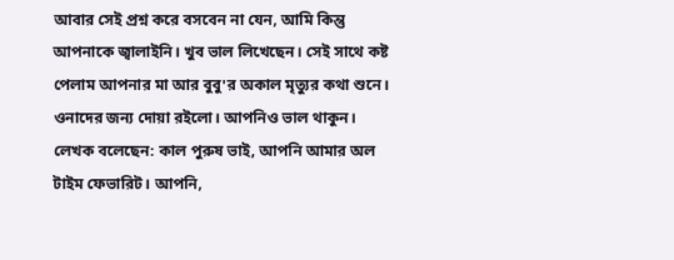আবার সেই প্রশ্ন করে বসবেন না যেন, আমি কিন্তু আপনাকে জ্বালাইনি। খুব ভাল লিখেছেন। সেই সাথে কষ্ট পেলাম আপনার মা আর বুবু'র অকাল মৃত্যুর কথা শুনে। ওনাদের জন্য দোয়া রইলো। আপনিও ভাল থাকুন।
লেখক বলেছেন: কাল পুরুষ ভাই, আপনি আমার অল টাইম ফেভারিট। আপনি,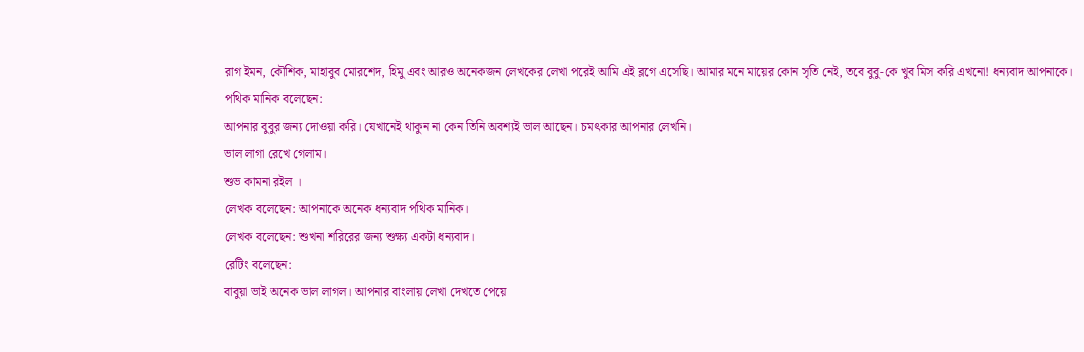রাগ ইমন, কৌশিক, মাহাবুব মোরশেদ, হিমু এবং আরও অনেকজন লেখকের লেখা পরেই আমি এই ব্লগে এসেছি। আমার মনে মায়ের কোন সৃতি নেই, তবে বুবু-কে খুব মিস করি এখনো! ধন্যবাদ আপনাকে।
পথিক মানিক বলেছেন:
আপনার বুবুর জন্য দোওয়া করি। যেখানেই থাকুন না কেন তিনি অবশ্যই ভাল আছেন। চমৎকার আপনার লেখনি।
ভাল লাগা রেখে গেলাম।
শুভ কামনা রইল ।
লেখক বলেছেন: আপনাকে অনেক ধন্যবাদ পথিক মানিক।
লেখক বলেছেন: শুখনা শরিরের জন্য শুক্ষ্য একটা ধন্যবাদ।
রেটিং বলেছেন:
বাবুয়া ভাই অনেক ভাল লাগল। আপনার বাংলায় লেখা দেখতে পেয়ে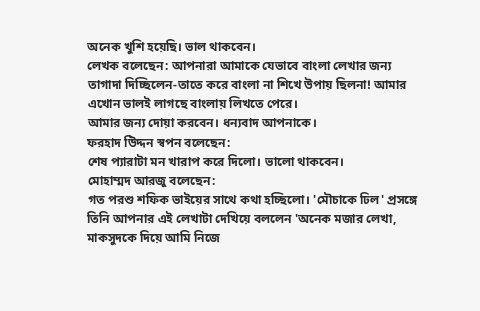অনেক খুশি হয়েছি। ভাল থাকবেন।
লেখক বলেছেন: আপনারা আমাকে যেভাবে বাংলা লেখার জন্য তাগাদা দিচ্ছিলেন-তাতে করে বাংলা না শিখে উপায় ছিলনা! আমার এখোন ভালই লাগছে বাংলায় লিখতে পেরে।
আমার জন্য দোয়া করবেন। ধন্যবাদ আপনাকে।
ফরহাদ উিদ্দন স্বপন বলেছেন:
শেষ প্যারাটা মন খারাপ করে দিলো। ভালো থাকবেন।
মোহাম্মদ আরজু বলেছেন:
গত পরশু শফিক ভাইয়ের সাথে কথা হচ্ছিলো। 'মৌচাকে ঢিল' প্রসঙ্গে তিনি আপনার এই লেখাটা দেখিয়ে বললেন 'অনেক মজার লেখা, মাকসুদকে দিয়ে আমি নিজে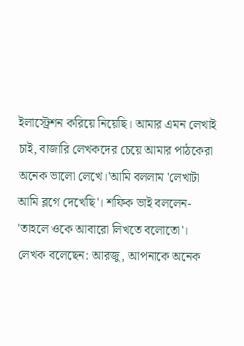ইলাস্ট্রেশন করিয়ে নিয়েছি। আমার এমন লেখাই চাই, বাজারি লেখকদের চেয়ে আমার পাঠকেরা অনেক ভালো লেখে।'আমি বললাম 'লেখাটা আমি ব্লগে দেখেছি'। শফিক ভাই বললেন- 'তাহলে ওকে আবারো লিখতে বলোতো'।
লেখক বলেছেন: আরজু, আপনাকে অনেক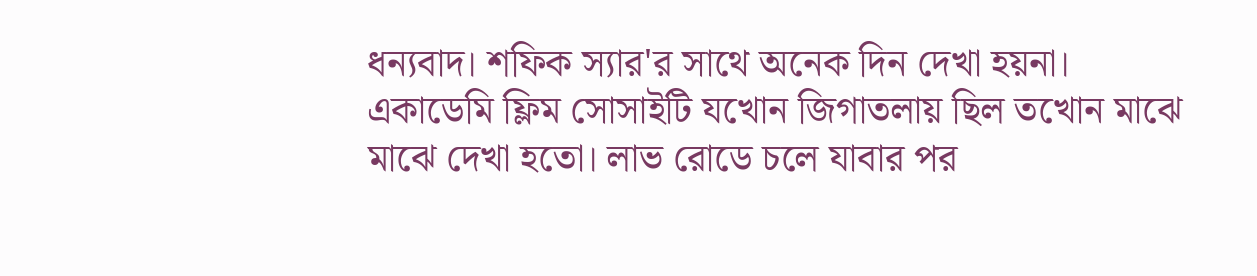ধন্যবাদ। শফিক স্যার'র সাথে অনেক দিন দেখা হয়না। একাডেমি ফ্লিম সোসাইটি যখোন জিগাতলায় ছিল তখোন মাঝে মাঝে দেখা হতো। লাভ রোডে চলে যাবার পর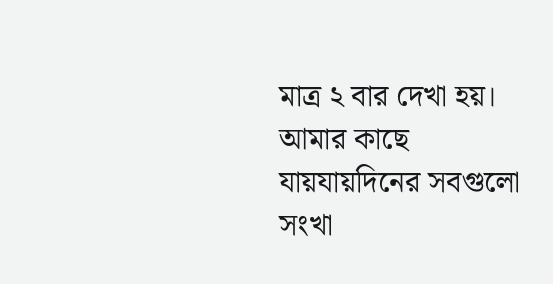মাত্র ২ বার দেখা হয়। আমার কাছে যায়যায়দিনের সবগুলো সংখা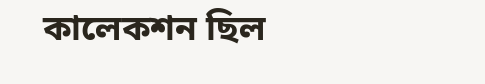কালেকশন ছিল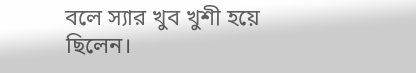বলে স্যার খুব খুশী হয়ে ছিলেন।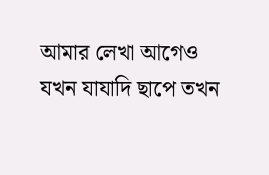আমার লেখা আগেও যখন যাযাদি ছাপে তখন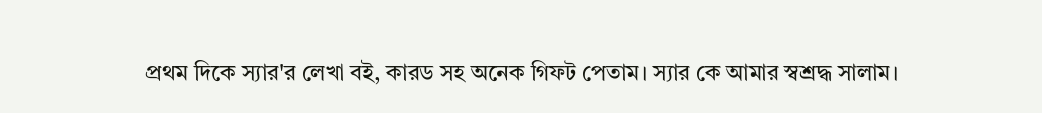প্রথম দিকে স্যার'র লেখা বই, কারড সহ অনেক গিফট পেতাম। স্যার কে আমার স্বশ্রদ্ধ সালাম।